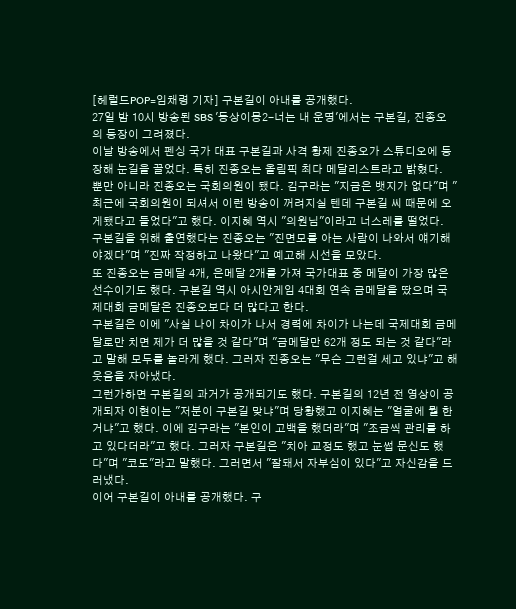[헤럴드POP=임채령 기자] 구본길이 아내를 공개했다.
27일 밤 10시 방송된 SBS '동상이몽2-너는 내 운명'에서는 구본길, 진종오의 등장이 그려졌다.
이날 방송에서 펜싱 국가 대표 구본길과 사격 황제 진종오가 스튜디오에 등장해 눈길을 끌었다. 특히 진종오는 올림픽 최다 메달리스트라고 밝혔다.
뿐만 아니라 진종오는 국회의원이 됐다. 김구라는 "지금은 뱃지가 없다"며 "최근에 국회의원이 되셔서 이런 방송이 꺼려지실 텐데 구본길 씨 때문에 오게됐다고 들었다"고 했다. 이지혜 역시 "의원님"이라고 너스레를 떨었다.
구본길을 위해 출연했다는 진종오는 "진면모를 아는 사람이 나와서 얘기해야겠다"며 "진짜 작정하고 나왔다"고 예고해 시선을 모았다.
또 진종오는 금메달 4개, 은메달 2개를 가져 국가대표 중 메달이 가장 많은 선수이기도 했다. 구본길 역시 아시안게임 4대회 연속 금메달을 땄으며 국제대회 금메달은 진종오보다 더 많다고 한다.
구본길은 이에 "사실 나이 차이가 나서 경력에 차이가 나는데 국제대회 금메달로만 치면 제가 더 많을 것 같다"며 "금메달만 62개 정도 되는 것 같다"라고 말해 모두를 놀라게 했다. 그러자 진종오는 "무슨 그런걸 세고 있냐"고 해 웃음을 자아냈다.
그런가하면 구본길의 과거가 공개되기도 했다. 구본길의 12년 전 영상이 공개되자 이현이는 "저분이 구본길 맞냐"며 당황했고 이지혜는 "얼굴에 뭘 한거냐"고 했다. 이에 김구라는 "본인이 고백을 했더라"며 "조금씩 관리를 하고 있다더라"고 했다. 그러자 구본길은 "치아 교정도 했고 눈썹 문신도 했다"며 "코도"라고 말했다. 그러면서 "잘돼서 자부심이 있다"고 자신감을 드러냈다.
이어 구본길이 아내를 공개했다. 구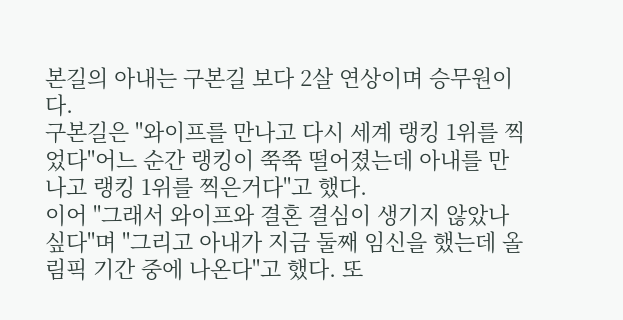본길의 아내는 구본길 보다 2살 연상이며 승무원이다.
구본길은 "와이프를 만나고 다시 세계 랭킹 1위를 찍었다"어느 순간 랭킹이 쭉쭉 떨어졌는데 아내를 만나고 랭킹 1위를 찍은거다"고 했다.
이어 "그래서 와이프와 결혼 결심이 생기지 않았나 싶다"며 "그리고 아내가 지금 둘째 임신을 했는데 올림픽 기간 중에 나온다"고 했다. 또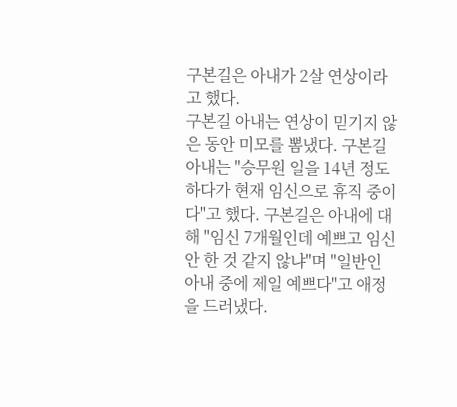구본길은 아내가 2살 연상이라고 했다.
구본길 아내는 연상이 믿기지 않은 동안 미모를 뽐냈다. 구본길 아내는 "승무원 일을 14년 정도 하다가 현재 임신으로 휴직 중이다"고 했다. 구본길은 아내에 대해 "임신 7개월인데 예쁘고 임신 안 한 것 같지 않냐"며 "일반인 아내 중에 제일 예쁘다"고 애정을 드러냈다.